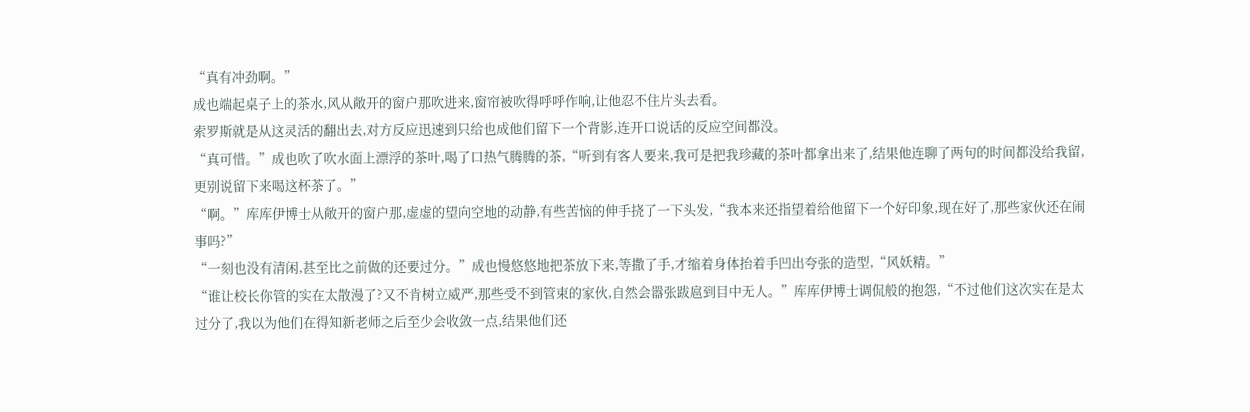“真有冲劲啊。”
成也端起桌子上的茶水,风从敞开的窗户那吹进来,窗帘被吹得呼呼作响,让他忍不住片头去看。
索罗斯就是从这灵活的翻出去,对方反应迅速到只给也成他们留下一个背影,连开口说话的反应空间都没。
“真可惜。”成也吹了吹水面上漂浮的茶叶,喝了口热气腾腾的茶,“听到有客人要来,我可是把我珍藏的茶叶都拿出来了,结果他连聊了两句的时间都没给我留,更别说留下来喝这杯茶了。”
“啊。”库库伊博士从敞开的窗户那,虚虚的望向空地的动静,有些苦恼的伸手挠了一下头发,“我本来还指望着给他留下一个好印象,现在好了,那些家伙还在闹事吗?”
“一刻也没有清闲,甚至比之前做的还要过分。”成也慢悠悠地把茶放下来,等撒了手,才缩着身体抬着手凹出夸张的造型,“风妖精。”
“谁让校长你管的实在太散漫了?又不肯树立威严,那些受不到管束的家伙,自然会嚣张跋扈到目中无人。”库库伊博士调侃般的抱怨,“不过他们这次实在是太过分了,我以为他们在得知新老师之后至少会收敛一点,结果他们还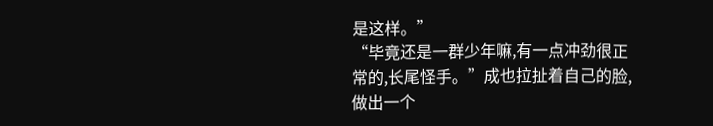是这样。”
“毕竟还是一群少年嘛,有一点冲劲很正常的,长尾怪手。”成也拉扯着自己的脸,做出一个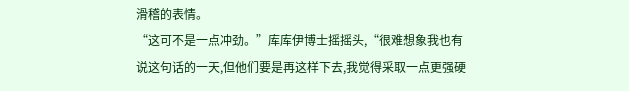滑稽的表情。
“这可不是一点冲劲。”库库伊博士摇摇头,“很难想象我也有说这句话的一天,但他们要是再这样下去,我觉得采取一点更强硬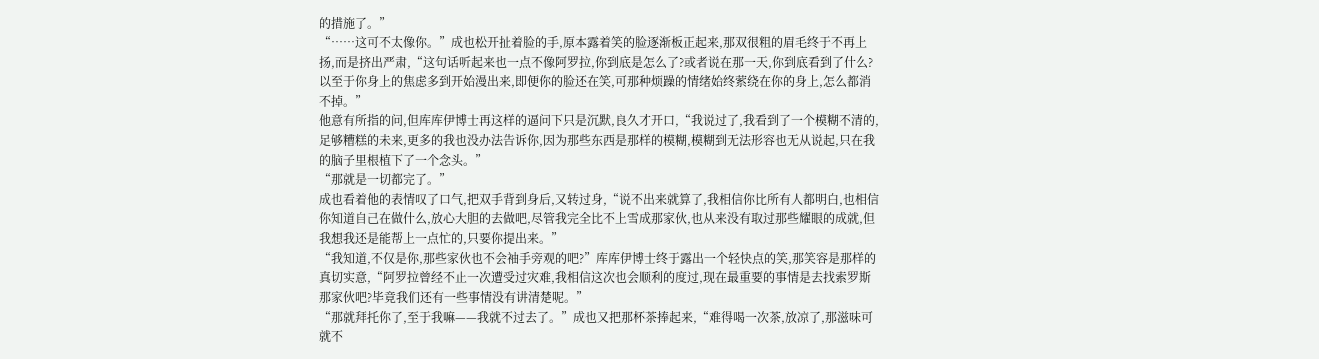的措施了。”
“……这可不太像你。”成也松开扯着脸的手,原本露着笑的脸逐渐板正起来,那双很粗的眉毛终于不再上扬,而是挤出严肃,“这句话听起来也一点不像阿罗拉,你到底是怎么了?或者说在那一天,你到底看到了什么?以至于你身上的焦虑多到开始漫出来,即便你的脸还在笑,可那种烦躁的情绪始终萦绕在你的身上,怎么都消不掉。”
他意有所指的问,但库库伊博士再这样的逼问下只是沉默,良久才开口,“我说过了,我看到了一个模糊不清的,足够糟糕的未来,更多的我也没办法告诉你,因为那些东西是那样的模糊,模糊到无法形容也无从说起,只在我的脑子里根植下了一个念头。”
“那就是一切都完了。”
成也看着他的表情叹了口气,把双手背到身后,又转过身,“说不出来就算了,我相信你比所有人都明白,也相信你知道自己在做什么,放心大胆的去做吧,尽管我完全比不上雪成那家伙,也从来没有取过那些耀眼的成就,但我想我还是能帮上一点忙的,只要你提出来。”
“我知道,不仅是你,那些家伙也不会袖手旁观的吧?”库库伊博士终于露出一个轻快点的笑,那笑容是那样的真切实意,“阿罗拉曾经不止一次遭受过灾难,我相信这次也会顺利的度过,现在最重要的事情是去找索罗斯那家伙吧?毕竟我们还有一些事情没有讲清楚呢。”
“那就拜托你了,至于我嘛——我就不过去了。”成也又把那杯茶捧起来,“难得喝一次茶,放凉了,那滋味可就不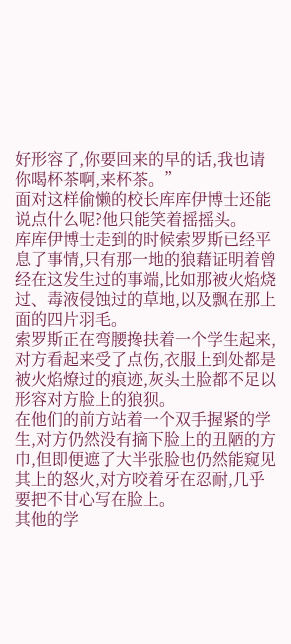好形容了,你要回来的早的话,我也请你喝杯茶啊,来杯茶。”
面对这样偷懒的校长库库伊博士还能说点什么呢?他只能笑着摇摇头。
库库伊博士走到的时候索罗斯已经平息了事情,只有那一地的狼藉证明着曾经在这发生过的事端,比如那被火焰烧过、毒液侵蚀过的草地,以及飘在那上面的四片羽毛。
索罗斯正在弯腰搀扶着一个学生起来,对方看起来受了点伤,衣服上到处都是被火焰燎过的痕迹,灰头土脸都不足以形容对方脸上的狼狈。
在他们的前方站着一个双手握紧的学生,对方仍然没有摘下脸上的丑陋的方巾,但即便遮了大半张脸也仍然能窥见其上的怒火,对方咬着牙在忍耐,几乎要把不甘心写在脸上。
其他的学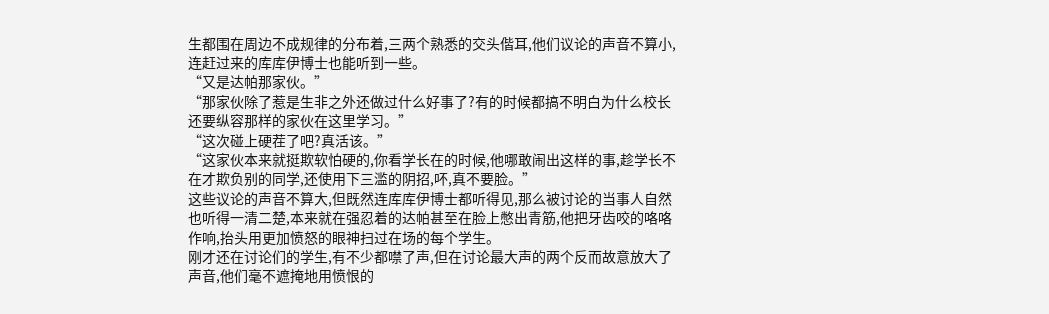生都围在周边不成规律的分布着,三两个熟悉的交头偕耳,他们议论的声音不算小,连赶过来的库库伊博士也能听到一些。
“又是达帕那家伙。”
“那家伙除了惹是生非之外还做过什么好事了?有的时候都搞不明白为什么校长还要纵容那样的家伙在这里学习。”
“这次碰上硬茬了吧?真活该。”
“这家伙本来就挺欺软怕硬的,你看学长在的时候,他哪敢闹出这样的事,趁学长不在才欺负别的同学,还使用下三滥的阴招,吥,真不要脸。”
这些议论的声音不算大,但既然连库库伊博士都听得见,那么被讨论的当事人自然也听得一清二楚,本来就在强忍着的达帕甚至在脸上憋出青筋,他把牙齿咬的咯咯作响,抬头用更加愤怒的眼神扫过在场的每个学生。
刚才还在讨论们的学生,有不少都噤了声,但在讨论最大声的两个反而故意放大了声音,他们毫不遮掩地用愤恨的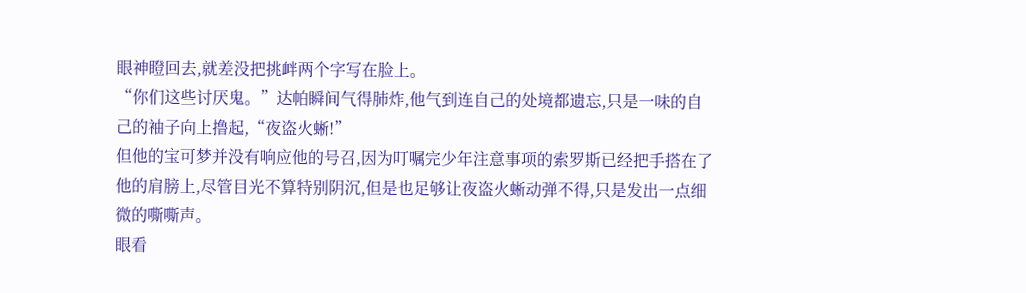眼神瞪回去,就差没把挑衅两个字写在脸上。
“你们这些讨厌鬼。”达帕瞬间气得肺炸,他气到连自己的处境都遗忘,只是一味的自己的袖子向上撸起,“夜盗火蜥!”
但他的宝可梦并没有响应他的号召,因为叮嘱完少年注意事项的索罗斯已经把手搭在了他的肩膀上,尽管目光不算特别阴沉,但是也足够让夜盗火蜥动弹不得,只是发出一点细微的嘶嘶声。
眼看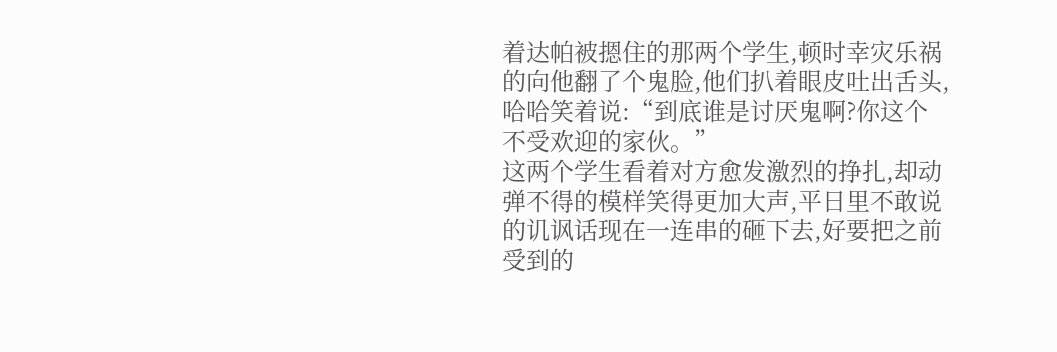着达帕被摁住的那两个学生,顿时幸灾乐祸的向他翻了个鬼脸,他们扒着眼皮吐出舌头,哈哈笑着说:“到底谁是讨厌鬼啊?你这个不受欢迎的家伙。”
这两个学生看着对方愈发激烈的挣扎,却动弹不得的模样笑得更加大声,平日里不敢说的讥讽话现在一连串的砸下去,好要把之前受到的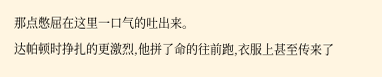那点憋屈在这里一口气的吐出来。
达帕顿时挣扎的更激烈,他拼了命的往前跑,衣服上甚至传来了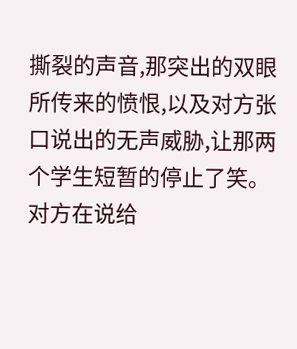撕裂的声音,那突出的双眼所传来的愤恨,以及对方张口说出的无声威胁,让那两个学生短暂的停止了笑。
对方在说给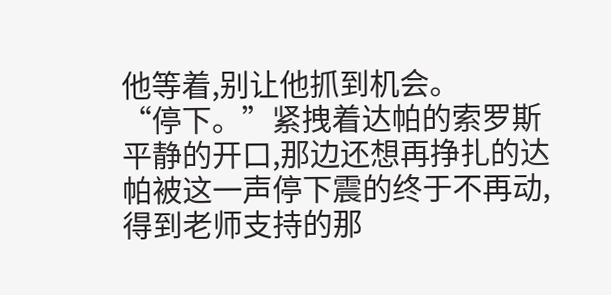他等着,别让他抓到机会。
“停下。”紧拽着达帕的索罗斯平静的开口,那边还想再挣扎的达帕被这一声停下震的终于不再动,得到老师支持的那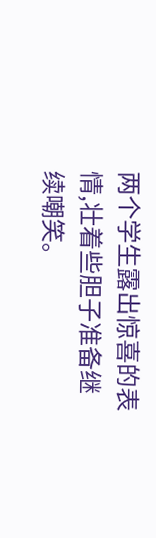两个学生露出惊喜的表情,壮着些胆子准备继续嘲笑。